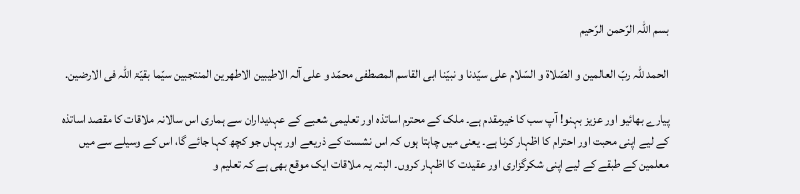بسم اللہ الرّحمن الرّحیم

الحمد للّہ ربّ العالمین و الصّلاۃ و السّلام علی سیّدنا و نبیّنا ابی ‌القاسم المصطفی محمّد و علی آلہ الاطیبین الاطھرین المنتجبین سیّما بقیّۃ اللہ فی الارضین.

پیارے بھائیو اور عزیز بہنو! آپ سب کا خیرمقدم ہے۔ ملک کے محترم اساتذہ اور تعلیمی شعبے کے عہدیداران سے ہماری اس سالانہ ملاقات کا مقصد اساتذہ کے لیے اپنی محبت اور احترام کا اظہار کرنا ہے۔ یعنی میں چاہتا ہوں کہ اس نشست کے ذریعے اور یہاں جو کچھ کہا جائے گا، اس کے وسیلے سے میں معلمین کے طبقے کے لیے اپنی شکرگزاری اور عقیدت کا اظہار کروں۔ البتہ یہ ملاقات ایک موقع بھی ہے کہ تعلیم و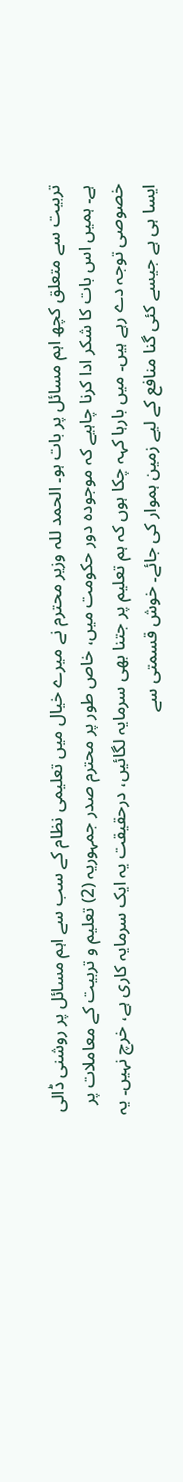تربیت سے متعلق کچھ اہم مسائل پر بات ہو۔ الحمد للہ وزیر محترم نے میرے خیال میں تعلیمی نظام کے سب سے اہم مسائل پر روشنی ڈالی ہے۔ ہمیں اس بات کا شکر ادا کرنا چاہیے کہ موجودہ دور حکومت میں، خاص طور پر محترم صدر جمہوریہ (2) تعلیم و تربیت کے معاملات پر خصوصی توجہ دے رہے ہیں۔ میں بارہا کہہ چکا ہوں کہ ہم تعلیم پر جتنا بھی سرمایہ لگائیں، درحقیقت یہ ایک سرمایہ کاری ہے، خرچ نہیں۔ یہ ایسا ہی ہے جیسے کئی گنا منافع کے لیے زمین ہموار کی جائے۔ خوش قسمتی سے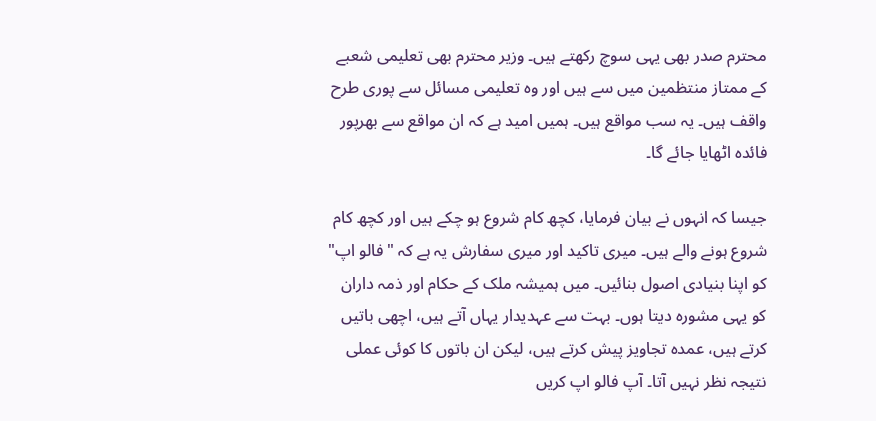محترم صدر بھی یہی سوچ رکھتے ہیں۔ وزیر محترم بھی تعلیمی شعبے کے ممتاز منتظمین میں سے ہیں اور وہ تعلیمی مسائل سے پوری طرح واقف ہیں۔ یہ سب مواقع ہیں۔ ہمیں امید ہے کہ ان مواقع سے بھرپور فائدہ اٹھایا جائے گا۔

جیسا کہ انہوں نے بیان فرمایا، کچھ کام شروع ہو چکے ہیں اور کچھ کام شروع ہونے والے ہیں۔ میری تاکید اور میری سفارش یہ ہے کہ "فالو اپ" کو اپنا بنیادی اصول بنائیں۔ میں ہمیشہ ملک کے حکام اور ذمہ داران کو یہی مشورہ دیتا ہوں۔ بہت سے عہدیدار یہاں آتے ہیں، اچھی باتیں کرتے ہیں، عمدہ تجاویز پیش کرتے ہیں، لیکن ان باتوں کا کوئی عملی نتیجہ نظر نہیں آتا۔ آپ فالو اپ کریں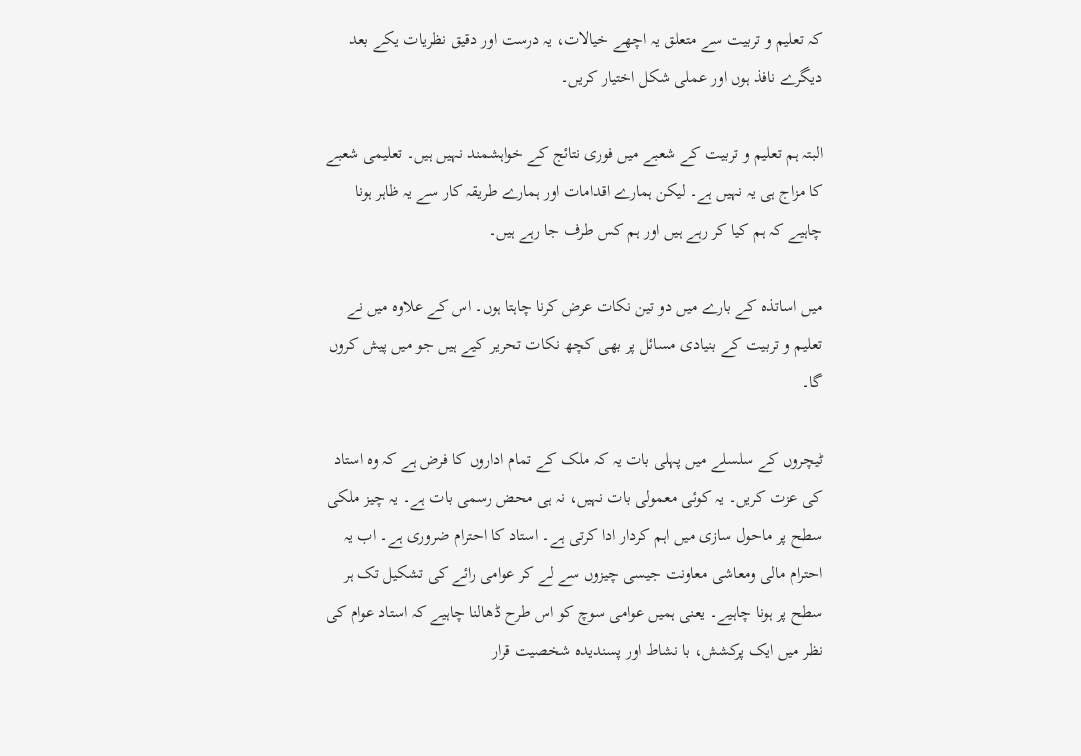کہ تعلیم و تربیت سے متعلق یہ اچھے خیالات، یہ درست اور دقیق نظریات یکے بعد دیگرے نافذ ہوں اور عملی شکل اختیار کریں۔

البتہ ہم تعلیم و تربیت کے شعبے میں فوری نتائج کے خواہشمند نہیں ہیں۔ تعلیمی شعبے کا مزاج ہی یہ نہیں ہے۔ لیکن ہمارے اقدامات اور ہمارے طریقہ کار سے یہ ظاہر ہونا چاہیے کہ ہم کیا کر رہے ہیں اور ہم کس طرف جا رہے ہیں۔

میں اساتذہ کے بارے میں دو تین نکات عرض کرنا چاہتا ہوں۔ اس کے علاوہ میں نے تعلیم و تربیت کے بنیادی مسائل پر بھی کچھ نکات تحریر کیے ہیں جو میں پیش کروں گا۔

ٹیچروں کے سلسلے میں پہلی بات یہ کہ ملک کے تمام اداروں کا فرض ہے کہ وہ استاد کی عزت کریں۔ یہ کوئی معمولی بات نہیں، نہ ہی محض رسمی بات ہے۔ یہ چیز ملکی سطح پر ماحول سازی میں اہم کردار ادا کرتی ہے۔ استاد کا احترام ضروری ہے۔ اب یہ احترام مالی ومعاشی معاونت جیسی چیزوں سے لے کر عوامی رائے کی تشکیل تک ہر سطح پر ہونا چاہیے۔ یعنی ہمیں عوامی سوچ کو اس طرح ڈھالنا چاہیے کہ استاد عوام کی نظر میں ایک پرکشش، با نشاط اور پسندیدہ شخصیت قرار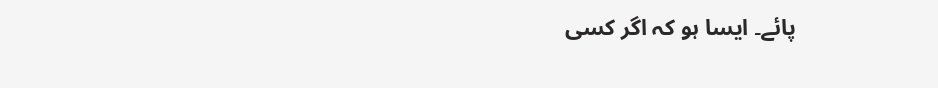پائے۔ ایسا ہو کہ اگر کسی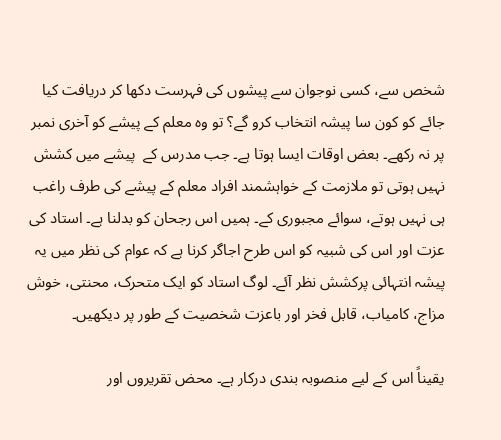شخص سے، کسی نوجوان سے پیشوں کی فہرست دکھا کر دریافت کیا جائے کو کون سا پیشہ انتخاب کرو گے؟ تو وہ معلم کے پیشے کو آخری نمبر پر نہ رکھے۔ بعض اوقات ایسا ہوتا ہے۔ جب مدرس کے  پیشے میں کشش نہیں ہوتی تو ملازمت کے خواہشمند افراد معلم کے پیشے کی طرف راغب ہی نہیں ہوتے، سوائے مجبوری کے۔ ہمیں اس رجحان کو بدلنا ہے۔ استاد کی عزت اور اس کی شبیہ کو اس طرح اجاگر کرنا ہے کہ عوام کی نظر میں یہ پیشہ انتہائی پرکشش نظر آئے۔ لوگ استاد کو ایک متحرک، محنتی، خوش مزاج، کامیاب، قابل فخر اور باعزت شخصیت کے طور پر دیکھیں۔

یقیناً اس کے لیے منصوبہ بندی درکار ہے۔ محض تقریروں اور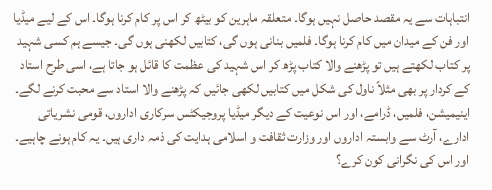انتباہات سے یہ مقصد حاصل نہیں ہوگا۔ متعلقہ ماہرین کو بیٹھ کر اس پر کام کرنا ہوگا۔ اس کے لیے میڈیا اور فن کے میدان میں کام کرنا ہوگا۔ فلمیں بنانی ہوں گی، کتابیں لکھنی ہوں گی۔ جیسے ہم کسی شہید پر کتاب لکھتے ہیں تو پڑھنے والا کتاب پڑھ کر اس شہید کی عظمت کا قائل ہو جاتا ہے، اسی طرح استاد کے کردار پر بھی مثلاً ناول کی شکل میں کتابیں لکھی جائیں کہ پڑھنے والا استاد سے محبت کرنے لگے۔ اینیمیشن، فلمیں، ڈرامے، اور اس نوعیت کے دیگر میڈیا پروجیکٹس سرکاری اداروں، قومی نشریاتی ادارے، آرٹ سے وابستہ اداروں اور وزارت ثقافت و اسلامی ہدایت کی ذمہ داری ہیں۔ یہ کام ہونے چاہیے۔ اور اس کی نگرانی کون کرے؟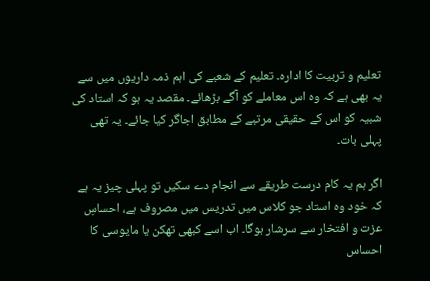تعلیم و تربیت کا ادارہ۔ تعلیم کے شعبے کی اہم ذمہ داریوں میں سے یہ بھی ہے کہ وہ اس معاملے کو آگے بڑھائے۔ مقصد یہ ہو کہ استاد کی شبیہ کو اس کے حقیقی مرتبے کے مطابق اجاگر کیا جائے۔ یہ تھی پہلی بات۔

اگر ہم یہ کام درست طریقے سے انجام دے سکیں تو پہلی چیز یہ ہے کہ خود وہ استاد جو کلاس میں تدریس میں مصروف ہے، احساسِ عزت و افتخار سے سرشار ہوگا۔ اب اسے کبھی تھکن یا مایوسی کا احساس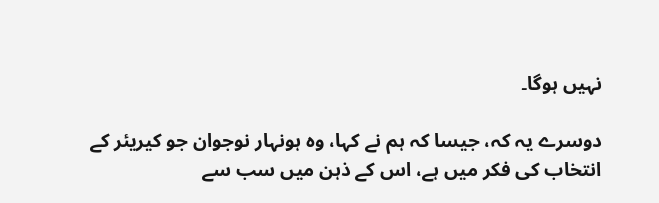نہیں ہوگا۔

دوسرے یہ کہ، جیسا کہ ہم نے کہا، وہ ہونہار نوجوان جو کیریئر کے انتخاب کی فکر میں ہے، اس کے ذہن میں سب سے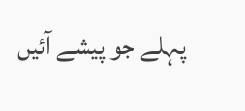پہلے جو پیشے آئیں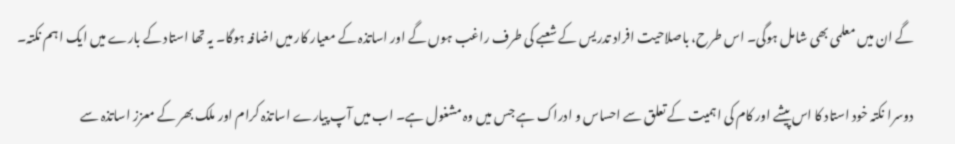گے ان میں معلمی بھی شامل ہوگی۔ اس طرح، باصلاحیت افراد تدریس کے شعبے کی طرف راغب ہوں گے اور اساتذہ کے معیار کار میں اضافہ ہوگا۔ یہ تھا استاد کے بارے میں ایک اہم نکتہ۔

دوسرا نکتہ خود استاد کا اس پیشے اور کام کی اہمیت کے تعلق سے احساس و ادراک ہے جس میں وہ مشغول ہے۔ اب میں آپ پیارے اساتذہ کرام اور ملک بھر کے معزز اساتذہ سے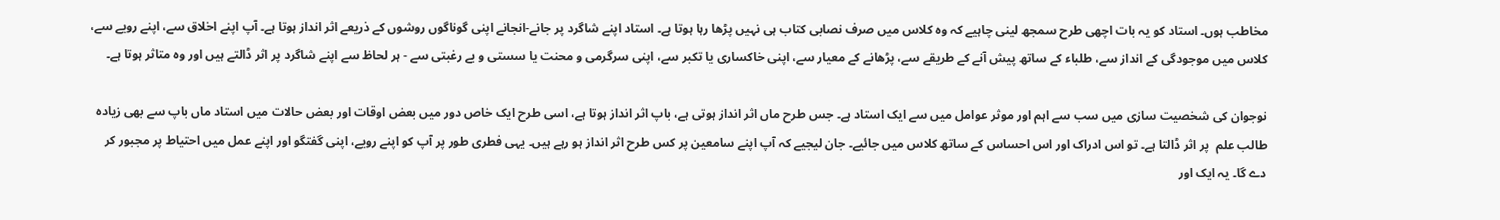مخاطب ہوں۔ استاد کو یہ بات اچھی طرح سمجھ لینی چاہیے کہ وہ کلاس میں صرف نصابی کتاب ہی نہیں پڑھا رہا ہوتا ہے۔ استاد اپنے شاگرد پر جانے-انجانے اپنی گوناگوں روشوں کے ذریعے اثر انداز ہوتا ہے۔ آپ اپنے اخلاق سے، اپنے رویے سے، کلاس میں موجودگی کے انداز سے، طلباء کے ساتھ پیش آنے کے طریقے سے، پڑھانے کے معیار سے، اپنی خاکساری یا تکبر سے، اپنی سرگرمی و محنت یا سستی و بے رغبتی سے - ہر لحاظ سے اپنے شاگرد پر اثر ڈالتے ہیں اور وہ متاثر ہوتا ہے۔

نوجوان کی شخصیت سازی میں سب سے اہم اور موثر عوامل میں سے ایک استاد ہے۔ جس طرح ماں اثر انداز ہوتی ہے، باپ اثر انداز ہوتا ہے، اسی طرح ایک خاص دور میں بعض اوقات اور بعض حالات میں استاد ماں باپ سے بھی زیادہ طالب علم  پر اثر ڈالتا ہے۔ تو اس ادراک اور اس احساس کے ساتھ کلاس میں جائیے۔ جان لیجیے کہ آپ اپنے سامعین پر کس طرح اثر انداز ہو رہے ہیں۔ یہی فطری طور پر آپ کو اپنے رویے، اپنی گفتگو اور اپنے عمل میں احتیاط پر مجبور کر دے گا۔ یہ ایک اور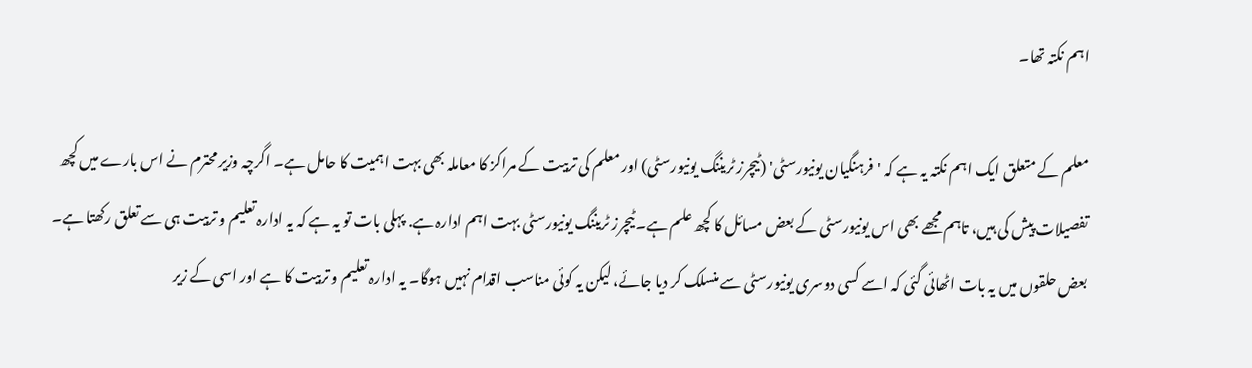اہم نکتہ تھا۔

معلم کے متعلق ایک اہم نکتہ یہ ہے کہ 'فرہنگیان یونیورسٹی' (ٹیچرز ٹریننگ یونیورسٹی) اور معلم کی تربیت کے مراکز کا معاملہ بھی بہت اہمیت کا حامل ہے۔ اگرچہ وزیر محترم نے اس بارے میں کچھ تفصیلات پیش کی ہیں، تاہم مجھے بھی اس یونیورسٹی کے بعض مسائل کا کچھ علم ہے۔ ٹیچرز ٹریننگ یونیورسٹی بہت اہم ادارہ ہے. پہلی بات تو یہ ہے کہ یہ ادارہ تعلیم و تربیت ہی سے تعلق رکھتا ہے۔ بعض حلقوں میں یہ بات اٹھائی گئی کہ اسے کسی دوسری یونیورسٹی سے منسلک کر دیا جائے، لیکن یہ کوئی مناسب اقدام نہیں ہوگا۔ یہ ادارہ تعلیم و تربیت کا ہے اور اسی کے زیر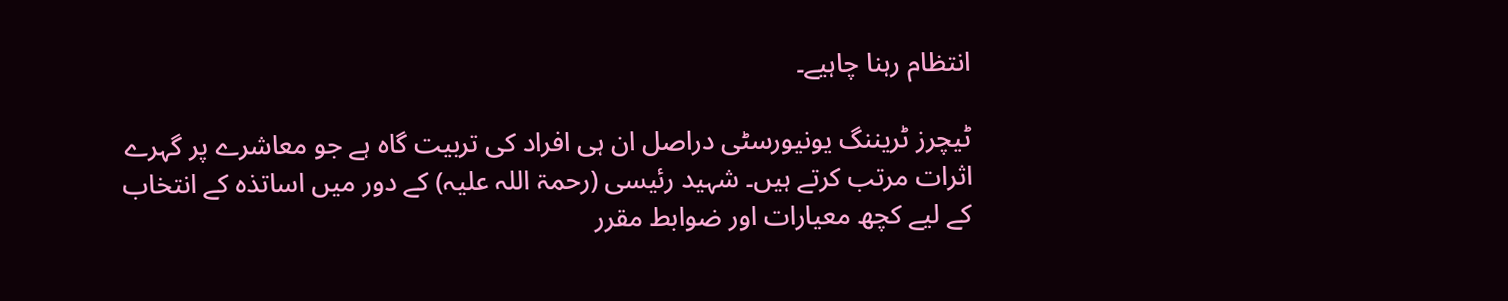انتظام رہنا چاہیے۔

ٹیچرز ٹریننگ یونیورسٹی دراصل ان ہی افراد کی تربیت گاہ ہے جو معاشرے پر گہرے اثرات مرتب کرتے ہیں۔ شہید رئیسی (رحمۃ اللہ علیہ) کے دور میں اساتذہ کے انتخاب کے لیے کچھ معیارات اور ضوابط مقرر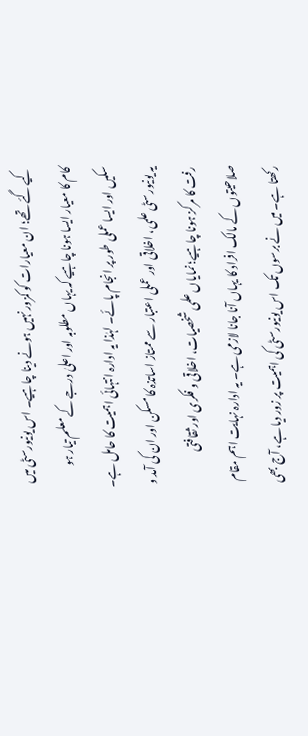کیے گئے تھے؛ ان معیارات کو کمزور نہیں ہونے دینا چاہیے۔ اس یونیورسٹی میں کام کا معیار ایسا ہونا چاہیے کہ یہاں مطلوبہ اور اعلیٰ درجے کے معلم تیار ہو سکیں اور ایسا عملی طور پر انجام پائے۔ لہٰذا یہ ادارہ انتہائی اہمیت کا حامل ہے۔ یہ یونیورسٹی علمی، اخلاقی اور عملی اعتبار سے ممتاز اساتذہ کا مسکن اور ان کی آمد و رفت کا مرکز ہونا چاہیے؛ نمایاں علمی شخصیات، اخلاقی و فکری اور ثقافتی صلاحیتوں کے مالک افراد کا یہاں آنا جانا لازمی ہے۔ یہ ادارہ نہایت اہم مقام رکھتا ہے۔ میں نے برسوں تک اس یونیورسٹی کی اہمیت پر زور دیا ہے، آج بھی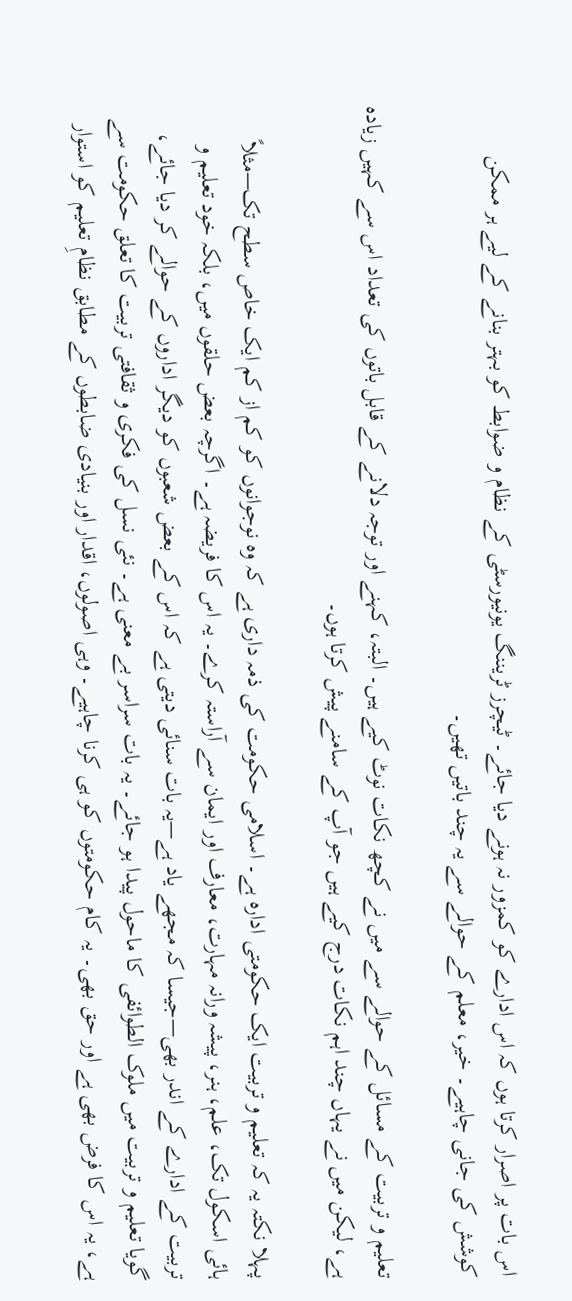اس بات پر اصرار کرتا ہوں کہ اس ادارے کو کمزور نہ ہونے دیا جائے۔ ٹیچرز ٹریننگ یونیورسٹی کے نظام و ضوابط کو بہتر بنانے کے لیے ہر ممکن کوشش کی جانی چاہیے۔ خیر، معلم کے حوالے سے یہ چند باتیں تھیں۔

تعلیم و تربیت کے مسائل کے حوالے سے میں نے کچھ نکات نوٹ کیے ہیں۔ البتہ، کہنے اور توجہ دلانے کے قابل باتوں کی تعداد اس سے کہیں زیادہ ہے، لیکن میں نے یہاں چند اہم نکات درج کیے ہیں جو آپ کے سامنے پیش کرتا ہوں۔

پہلا نکتہ یہ کہ تعلیم و تربیت ایک حکومتی ادارہ ہے۔ اسلامی حکومت کی ذمہ داری ہے کہ وہ نوجوانوں کو کم از کم ایک خاص سطح تک—مثلاً ہائی اسکول تک، علم، ہنر، پیشہ ورانہ مہارت، معارف اور ایمان سے آراستہ کرے۔ یہ اس کا فریضہ ہے۔ اگرچہ بعض حلقوں میں، بلکہ خود تعلیم و تربیت کے ادارے کے اندر بھی—جیسا کہ مجھے یاد ہے—یہ بات سنائی دیتی ہے کہ اس کے بعض شعبوں کو دیگر اداروں کے حوالے کر دیا جائے، گویا تعلیم و تربیت میں ملوک الطوائفی کا ماحول پیدا ہو جائے۔ یہ بات سراسر بے معنی ہے۔ نئی نسل کی فکری و ثقافتی تربیت کا تعلق حکومت سے ہے، یہ اس کا فرض بھی ہے اور حق بھی۔ یہ کام حکومتوں کو ہی کرنا چاہیے۔ وہی اصولوں، اقدار اور بنیادی ضابطوں کے مطابق نظامِ تعلیم کو استوار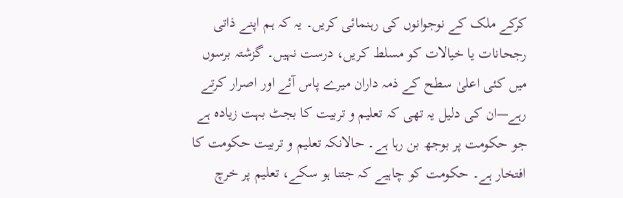کرکے ملک کے نوجوانوں کی رہنمائی کریں۔ یہ کہ ہم اپنے ذاتی رجحانات یا خیالات کو مسلط کریں، درست نہیں۔ گزشتہ برسوں میں کئی اعلیٰ سطح کے ذمہ داران میرے پاس آئے اور اصرار کرتے رہے—ان کی دلیل یہ تھی کہ تعلیم و تربیت کا بجٹ بہت زیادہ ہے جو حکومت پر بوجھ بن رہا ہے۔ حالانکہ تعلیم و تربیت حکومت کا افتخار ہے۔ حکومت کو چاہیے کہ جتنا ہو سکے، تعلیم پر خرچ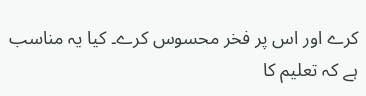کرے اور اس پر فخر محسوس کرے۔ کیا یہ مناسب ہے کہ تعلیم کا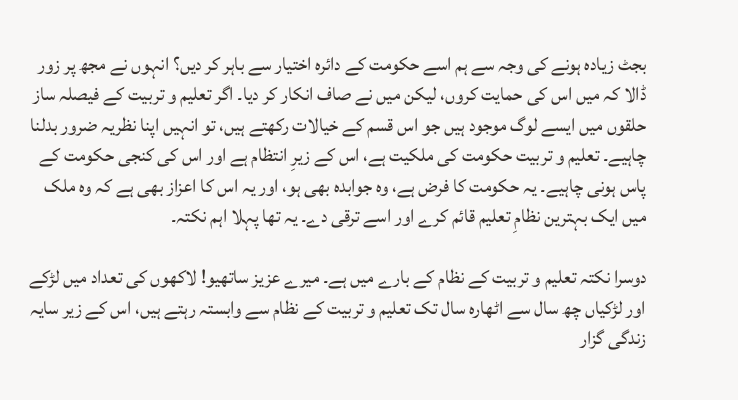بجٹ زیادہ ہونے کی وجہ سے ہم اسے حکومت کے دائرہ اختیار سے باہر کر دیں؟ انہوں نے مجھ پر زور ڈالا کہ میں اس کی حمایت کروں، لیکن میں نے صاف انکار کر دیا۔ اگر تعلیم و تربیت کے فیصلہ ساز حلقوں میں ایسے لوگ موجود ہیں جو اس قسم کے خیالات رکھتے ہیں، تو انہیں اپنا نظریہ ضرور بدلنا چاہیے۔ تعلیم و تربیت حکومت کی ملکیت ہے، اس کے زیرِ انتظام ہے اور اس کی کنجی حکومت کے پاس ہونی چاہیے۔ یہ حکومت کا فرض ہے، وہ جوابدہ بھی ہو، اور یہ اس کا اعزاز بھی ہے کہ وہ ملک میں ایک بہترین نظامِ تعلیم قائم کرے اور اسے ترقی دے۔ یہ تھا پہلا اہم نکتہ۔

دوسرا نکتہ تعلیم و تربیت کے نظام کے بارے میں ہے۔ میرے عزیز ساتھیو! لاکھوں کی تعداد میں لڑکے اور لڑکیاں چھ سال سے اٹھارہ سال تک تعلیم و تربیت کے نظام سے وابستہ رہتے ہیں، اس کے زیر سایہ زندگی گزار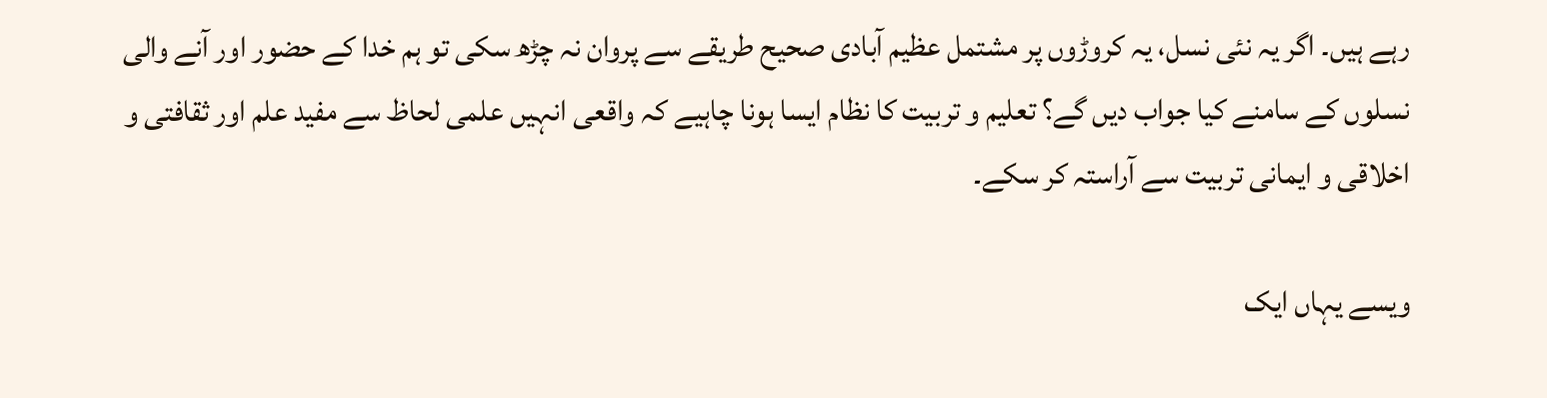رہے ہیں۔ اگر یہ نئی نسل، یہ کروڑوں پر مشتمل عظیم آبادی صحیح طریقے سے پروان نہ چڑھ سکی تو ہم خدا کے حضور اور آنے والی نسلوں کے سامنے کیا جواب دیں گے؟ تعلیم و تربیت کا نظام ایسا ہونا چاہیے کہ واقعی انہیں علمی لحاظ سے مفید علم اور ثقافتی و اخلاقی و ایمانی تربیت سے آراستہ کر سکے۔

ویسے یہاں ایک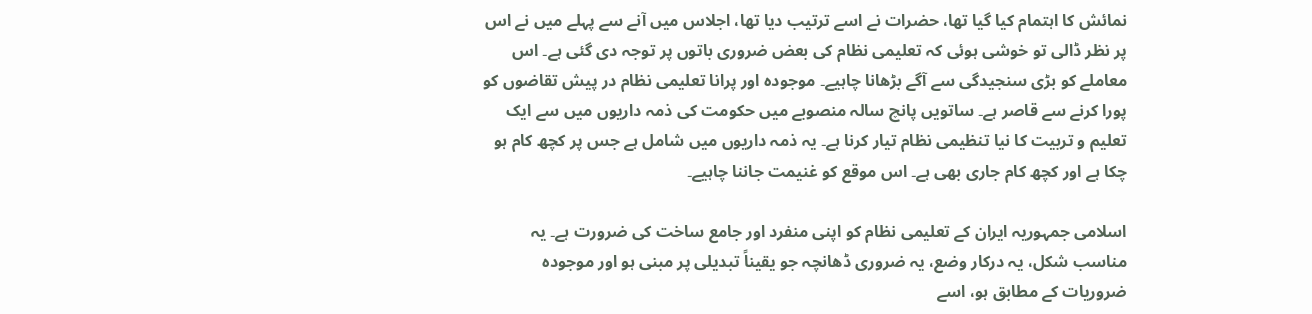نمائش کا اہتمام کیا گیا تھا، حضرات نے اسے ترتیب دیا تھا، اجلاس میں آنے سے پہلے میں نے اس پر نظر ڈالی تو خوشی ہوئی کہ تعلیمی نظام کی بعض ضروری باتوں پر توجہ دی گئی ہے۔ اس معاملے کو بڑی سنجیدگی سے آگے بڑھانا چاہیے۔ موجودہ اور پرانا تعلیمی نظام در پیش تقاضوں کو پورا کرنے سے قاصر ہے۔ ساتویں پانچ سالہ منصوبے میں حکومت کی ذمہ داریوں میں سے ایک تعلیم و تربیت کا نیا تنظیمی نظام تیار کرنا ہے۔ یہ ذمہ داریوں میں شامل ہے جس پر کچھ کام ہو چکا ہے اور کچھ کام جاری بھی ہے۔ اس موقع کو غنیمت جاننا چاہیے۔

اسلامی جمہوریہ ایران کے تعلیمی نظام کو اپنی منفرد اور جامع ساخت کی ضرورت ہے۔ یہ مناسب شکل، یہ درکار وضع، یہ ضروری ڈھانچہ جو یقیناً تبدیلی پر مبنی ہو اور موجودہ ضروریات کے مطابق ہو، اسے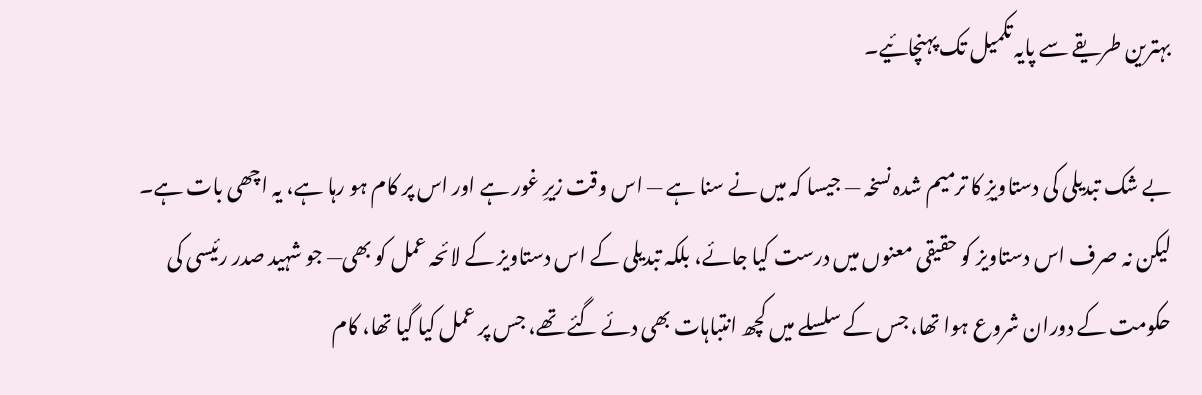بہترین طریقے سے پایہ تکمیل تک پہنچائیے۔

بے شک تبدیلی کی دستاویزِ کا ترمیم شدہ نسخہ — جیسا کہ میں نے سنا ہے — اس وقت زیرِ غور ہے اور اس پر کام ہو رہا ہے، یہ اچھی بات ہے۔ لیکن نہ صرف اس دستاویز کو حقیقی معنوں میں درست کیا جائے، بلکہ تبدیلی کے اس دستاویز کے لائحہ عمل کو بھی— جو شہید صدر رئیسی کی حکومت کے دوران شروع ہوا تھا، جس کے سلسلے میں کچھ انتباہات بھی دئے گئے تھے، جس پر عمل کیا گیا تھا، کام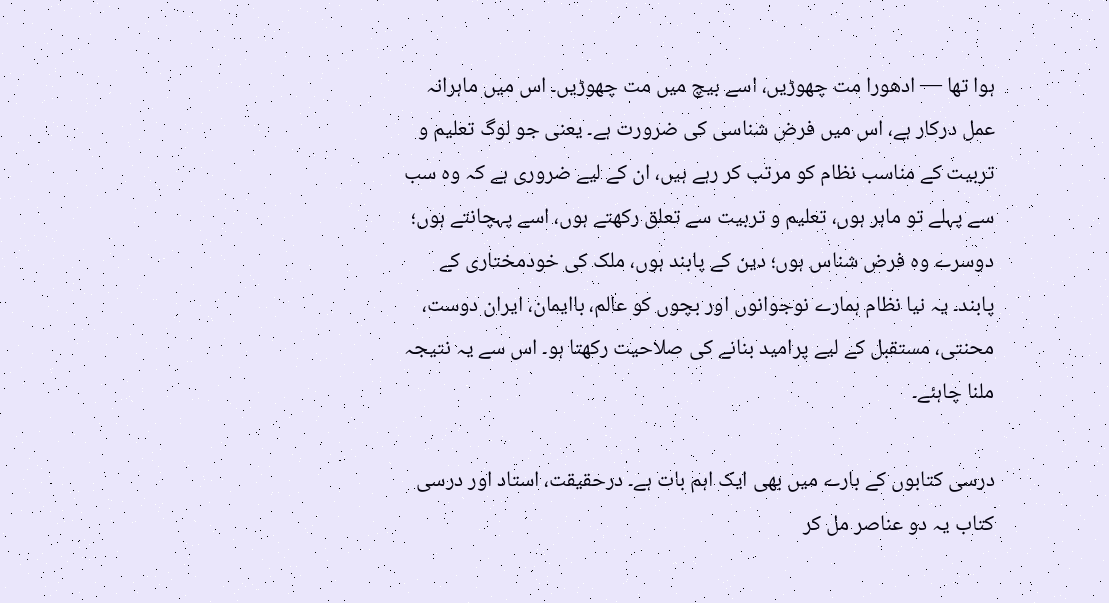ہوا تھا — ادھورا مت چھوڑیں، اسے بيچ میں مت چھوڑیں۔ اس میں ماہرانہ عمل درکار ہے، اس میں فرض شناسی کی ضرورت ہے۔ یعنی جو لوگ تعلیم و تربیت کے مناسب نظام کو مرتب کر رہے ہیں، ان کے لیے ضروری ہے کہ وہ سب سے پہلے تو ماہر ہوں، تعلیم و تربیت سے تعلق رکھتے ہوں، اسے پہچانتے ہوں؛ دوسرے وہ فرض شناس ہوں؛ دین کے پابند ہوں، ملک کی خودمختاری کے پابند۔ یہ نیا نظام ہمارے نوجوانوں اور بچوں کو عالم، باایمان، ایران دوست، محنتی، مستقبل کے لیے پرامید بنانے کی صلاحیت رکھتا ہو۔ اس سے یہ نتیجہ ملنا چاہئے۔

درسی کتابوں کے بارے میں بھی ایک اہم بات ہے۔ درحقیقت، استاد اور درسی کتاب یہ دو عناصر مل کر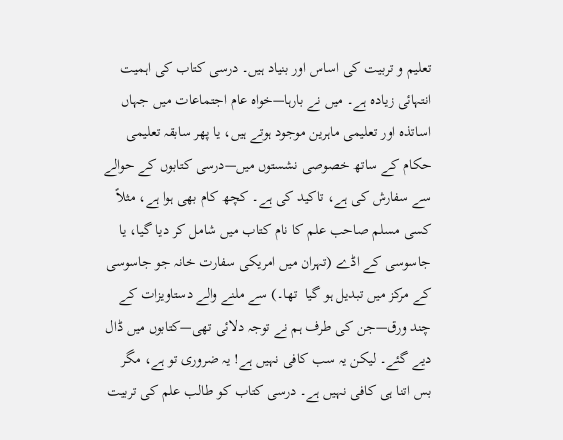تعلیم و تربیت کی اساس اور بنیاد ہیں۔ درسی کتاب کی اہمیت انتہائی زیادہ ہے۔ میں نے بارہا—خواہ عام اجتماعات میں جہاں اساتذہ اور تعلیمی ماہرین موجود ہوتے ہیں، یا پھر سابقہ تعلیمی حکام کے ساتھ خصوصی نشستوں میں—درسی کتابوں کے حوالے سے سفارش کی ہے، تاکید کی ہے۔ کچھ کام بھی ہوا ہے، مثلاً کسی مسلم صاحب علم کا نام کتاب میں شامل کر دیا گیا، یا جاسوسی کے اڈے (تہران میں امریکی سفارت خانہ جو جاسوسی کے مرکز میں تبدیل ہو گیا  تھا۔) سے ملنے والے دستاویزات کے چند ورق—جن کی طرف ہم نے توجہ دلائی تھی—کتابوں میں ڈال دیے گئے۔ لیکن یہ سب کافی نہیں ہے! یہ ضروری تو ہے، مگر بس اتنا ہی کافی نہیں ہے۔ درسی کتاب کو طالب علم کی تربیت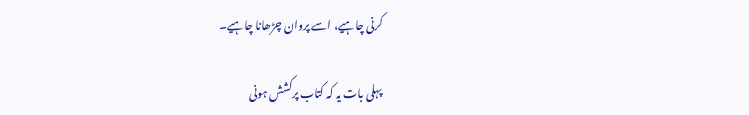کرنی چاہیے، اسے پروان چڑھانا چاہیے۔

پہلی بات یہ کہ کتاب پرکشش ہونی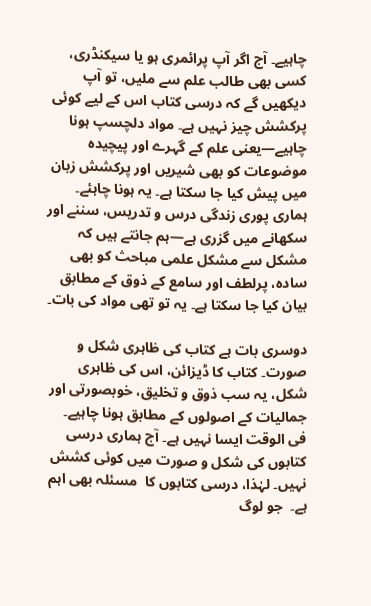چاہیے۔ آج اگر آپ پرائمری ہو یا سیکنڈری، کسی بھی طالب علم سے ملیں، تو آپ دیکھیں گے کہ درسی کتاب اس کے لیے کوئی پرکشش چیز نہیں ہے۔ مواد دلچسپ ہونا چاہیے—یعنی علم کے گہرے اور پیچیدہ موضوعات کو بھی شیریں اور پرکشش زبان میں پیش کیا جا سکتا ہے۔ یہ ہونا چاہئے۔ ہماری پوری زندگی درس و تدریس، سننے اور سکھانے میں گزری ہے—ہم جانتے ہیں کہ مشکل سے مشکل علمی مباحث کو بھی سادہ، پرلطف اور سامع کے ذوق کے مطابق بیان کیا جا سکتا ہے۔ یہ تو تھی مواد کی بات۔

دوسری بات ہے کتاب کی ظاہری شکل و صورت۔ کتاب کا ڈیزائن، اس کی ظاہری شکل، یہ سب ذوق و تخلیق، خوبصورتی اور جمالیات کے اصولوں کے مطابق ہونا چاہیے۔ فی الوقت ایسا نہیں ہے۔ آج ہماری درسی کتابوں کی شکل و صورت میں کوئی کشش نہیں۔ لہٰذا، درسی کتابوں کا  مسئلہ بھی اہم ہے۔  جو لوگ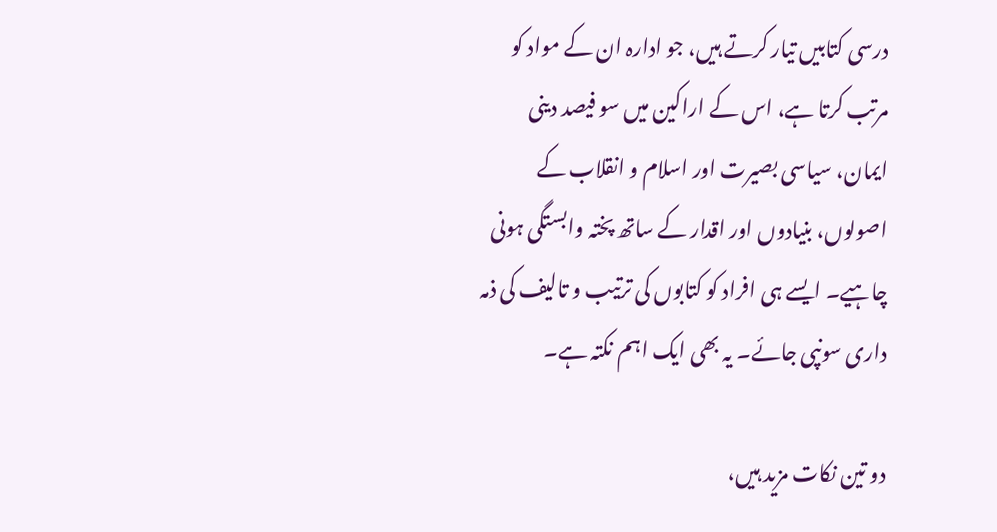درسی کتابیں تیار کرتے ہیں، جو ادارہ ان کے مواد کو مرتب کرتا ہے، اس کے اراکین میں سو فیصد دینی ایمان، سیاسی بصیرت اور اسلام و انقلاب کے اصولوں، بنیادوں اور اقدار کے ساتھ پختہ وابستگی ہونی چاہیے۔ ایسے ہی افراد کو کتابوں کی ترتیب و تالیف کی ذمہ داری سونپی جائے۔ یہ بھی ایک اہم نکتہ ہے۔

دو تین نکات مزید ہیں،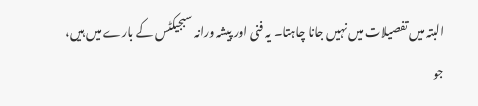البتہ میں تفصیلات میں نہیں جانا چاہتا۔ یہ فنی اور پیشہ ورانہ سبجیکٹس کے بارے میں ہیں، جو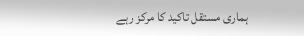ہماری مستقل تاکید کا مرکز رہے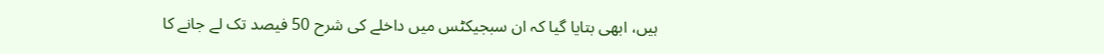ہیں، ابھی بتایا گیا کہ ان سبجیکٹس میں داخلے کی شرح 50 فیصد تک لے جانے کا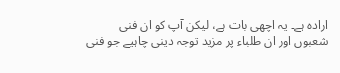ارادہ ہے۔ یہ اچھی بات ہے، لیکن آپ کو ان فنی شعبوں اور ان طلباء پر مزید توجہ دینی چاہیے جو فنی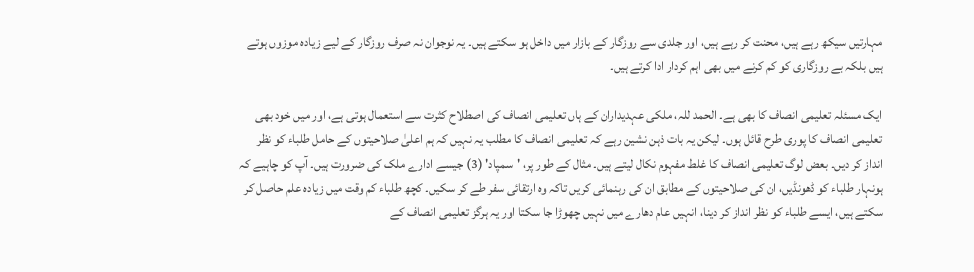مہارتیں سیکھ رہے ہیں، محنت کر رہے ہیں، اور جلدی سے روزگار کے بازار میں داخل ہو سکتے ہیں۔ یہ نوجوان نہ صرف روزگار کے لیے زیادہ موزوں ہوتے ہیں بلکہ بے روزگاری کو کم کرنے میں بھی اہم کردار ادا کرتے ہیں۔

ایک مسئلہ تعلیمی انصاف کا بھی ہے۔ الحمد للہ، ملکی عہدیداران کے ہاں تعلیمی انصاف کی اصطلاح کثرت سے استعمال ہوتی ہے، اور میں خود بھی تعلیمی انصاف کا پوری طرح قائل ہوں۔ لیکن یہ بات ذہن نشین رہے کہ تعلیمی انصاف کا مطلب یہ نہیں کہ ہم اعلیٰ صلاحیتوں کے حامل طلباء کو نظر انداز کر دیں۔ بعض لوگ تعلیمی انصاف کا غلط مفہوم نکال لیتے ہیں۔ مثال کے طور پر، 'سمپاد' (3) جیسے ادارے ملک کی ضرورت ہیں۔ آپ کو چاہیے کہ ہونہار طلباء کو ڈھونڈیں، ان کی صلاحیتوں کے مطابق ان کی رہنمائی کریں تاکہ وہ ارتقائی سفر طے کر سکیں۔ کچھ طلباء کم وقت میں زیادہ علم حاصل کر سکتے ہیں، ایسے طلباء کو نظر انداز کر دینا، انہیں عام دھارے میں نہیں چھوڑا جا سکتا اور یہ ہرگز تعلیمی انصاف کے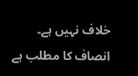خلاف نہیں ہے۔ انصاف کا مطلب ہے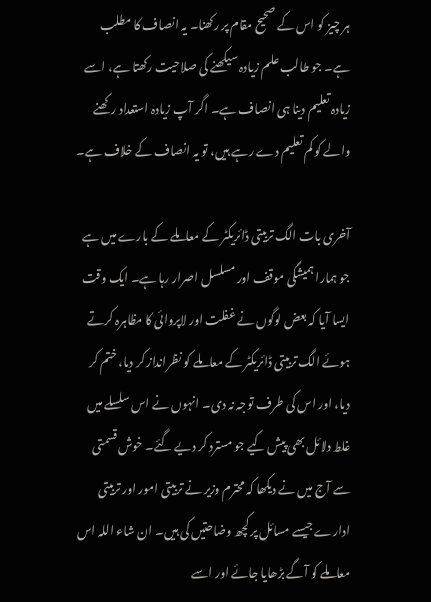ہر چیز کو اس کے صحیح مقام پر رکھنا۔ یہ انصاف کا مطلب ہے۔ جو طالب علم زیادہ سیکھنے کی صلاحیت رکھتا ہے، اسے زیادہ تعلیم دینا ہی انصاف ہے۔ اگر آپ زیادہ استعداد رکھنے والے کو کم تعلیم دے رہے ہیں، تو یہ انصاف کے خلاف ہے۔

آخری بات الگ تربیتی ڈائریکٹر کے معاملے کے بارے میں ہے جو ہمارا ہمیشگی موقف اور مسلسل اصرار رہا ہے۔ ایک وقت ایسا آیا کہ بعض لوگوں نے غفلت اور لاپروائی کا مظاہرہ کرتے ہوئے الگ تربیتی ڈائریکٹر کے معاملے کو نظرانداز کر دیا، ختم کر دیا، اور اس کی طرف توجہ نہ دی۔ انہوں نے اس سلسلے میں غلط دلائل بھی پیش کیے جو مسترد کر دیے گئے۔ خوش قسمتی سے آج میں نے دیکھا کہ محترم وزیر نے تربیتی امور اور تربیتی ادارے جیسے مسائل پر کچھ وضاحتیں کی ہیں۔ ان شاء اللہ اس معاملے کو آگے بڑھایا جائے اور اسے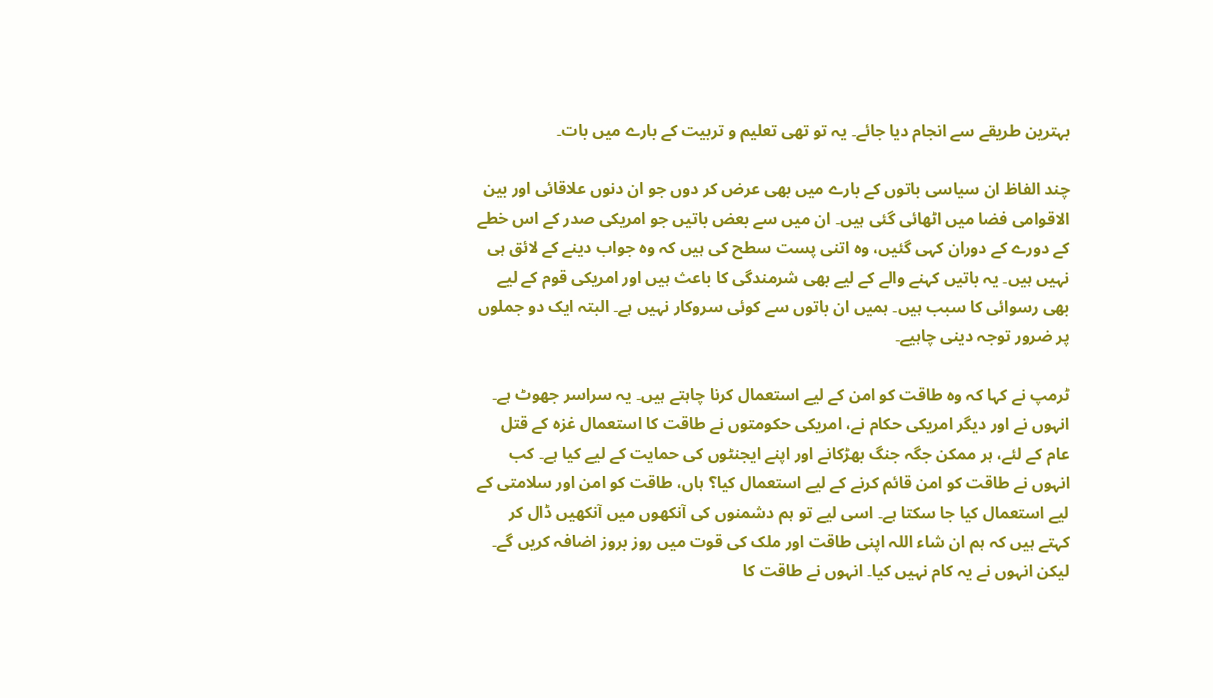بہترین طریقے سے انجام دیا جائے۔ یہ تو تھی تعلیم و تربیت کے بارے میں بات۔

چند الفاظ ان سیاسی باتوں کے بارے میں بھی عرض کر دوں جو ان دنوں علاقائی اور بین الاقوامی فضا میں اٹھائی گئی ہیں۔ ان میں سے بعض باتیں جو امریکی صدر کے اس خطے کے دورے کے دوران کہی گئیں، وہ اتنی پست سطح کی ہیں کہ وہ جواب دینے کے لائق ہی نہیں ہیں۔ یہ باتیں کہنے والے کے لیے بھی شرمندگی کا باعث ہیں اور امریکی قوم کے لیے بھی رسوائی کا سبب ہیں۔ ہمیں ان باتوں سے کوئی سروکار نہیں ہے۔ البتہ ایک دو جملوں پر ضرور توجہ دینی چاہیے۔

ٹرمپ نے کہا کہ وہ طاقت کو امن کے لیے استعمال کرنا چاہتے ہیں۔ یہ سراسر جھوٹ ہے۔ انہوں نے اور دیگر امریکی حکام نے، امریکی حکومتوں نے طاقت کا استعمال غزہ کے قتل عام کے لئے، ہر ممکن جگہ جنگ بھڑکانے اور اپنے ایجنٹوں کی حمایت کے لیے کیا ہے۔ کب انہوں نے طاقت کو امن قائم کرنے کے لیے استعمال کیا؟ ہاں، طاقت کو امن اور سلامتی کے لیے استعمال کیا جا سکتا ہے۔ اسی لیے تو ہم دشمنوں کی آنکھوں میں آنکھیں ڈال کر کہتے ہیں کہ ہم ان شاء اللہ اپنی طاقت اور ملک کی قوت میں روز بروز اضافہ کریں گے۔ لیکن انہوں نے یہ کام نہیں کیا۔ انہوں نے طاقت کا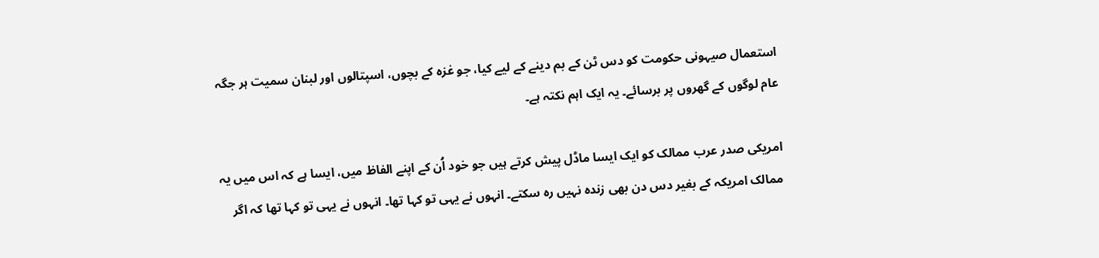استعمال صیہونی حکومت کو دس ٹن کے بم دینے کے لیے کیا، جو غزہ کے بچوں، اسپتالوں اور لبنان سمیت ہر جگہ عام لوگوں کے گھروں پر برسائے۔ یہ ایک اہم نکتہ ہے۔

امریکی صدر عرب ممالک کو ایک ایسا ماڈل پیش کرتے ہیں جو خود اُن کے اپنے الفاظ میں، ایسا ہے کہ اس میں یہ ممالک امریکہ کے بغیر دس دن بھی زندہ نہیں رہ سکتے۔ انہوں نے یہی تو کہا تھا۔ انہوں نے یہی تو کہا تھا کہ اگر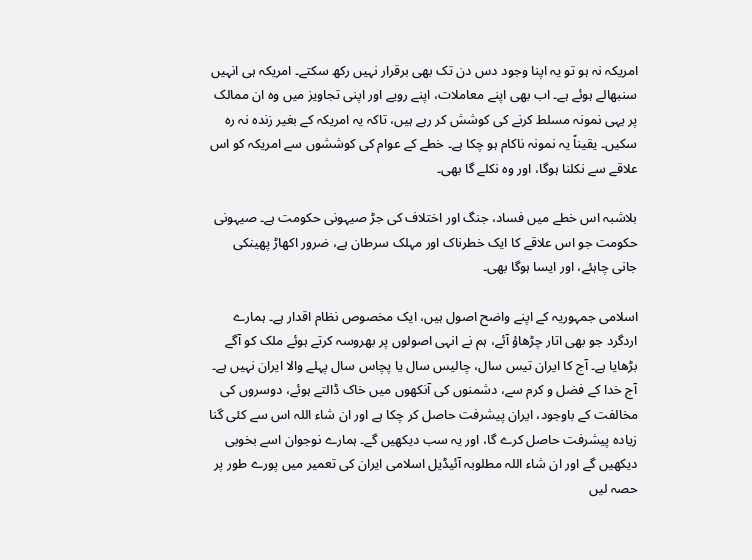امریکہ نہ ہو تو یہ اپنا وجود دس دن تک بھی برقرار نہیں رکھ سکتے۔ امریکہ ہی انہیں سنبھالے ہوئے ہے۔ اب بھی اپنے معاملات، اپنے رویے اور اپنی تجاویز میں وہ ان ممالک پر یہی نمونہ مسلط کرنے کی کوشش کر رہے ہیں، تاکہ یہ امریکہ کے بغیر زندہ نہ رہ سکیں۔ یقیناً یہ نمونہ ناکام ہو چکا ہے۔ خطے کے عوام کی کوششوں سے امریکہ کو اس علاقے سے نکلنا ہوگا، اور وہ نکلے گا بھی۔

بلاشبہ اس خطے میں فساد، جنگ اور اختلاف کی جڑ صیہونی حکومت ہے۔ صیہونی حکومت جو اس علاقے کا ایک خطرناک اور مہلک سرطان ہے، ضرور اکھاڑ پھینکی جانی چاہئے، اور ایسا ہوگا بھی۔

اسلامی جمہوریہ کے اپنے واضح اصول ہیں، ایک مخصوص نظام اقدار ہے۔ ہمارے اردگرد جو بھی اتار چڑھاؤ آئے، ہم نے انہی اصولوں پر بھروسہ کرتے ہوئے ملک کو آگے بڑھایا ہے۔ آج کا ایران تیس سال، چالیس سال یا پچاس سال پہلے والا ایران نہیں ہے۔ آج خدا کے فضل و کرم سے، دشمنوں کی آنکھوں میں خاک ڈالتے ہوئے، دوسروں کی مخالفت کے باوجود، ایران پیشرفت حاصل کر چکا ہے اور ان شاء اللہ اس سے کئی گنا زیادہ پیشرفت حاصل کرے گا، اور یہ سب دیکھیں گے۔ ہمارے نوجوان اسے بخوبی دیکھیں گے اور ان شاء اللہ مطلوبہ آئیڈیل اسلامی ایران کی تعمیر میں پورے طور پر حصہ لیں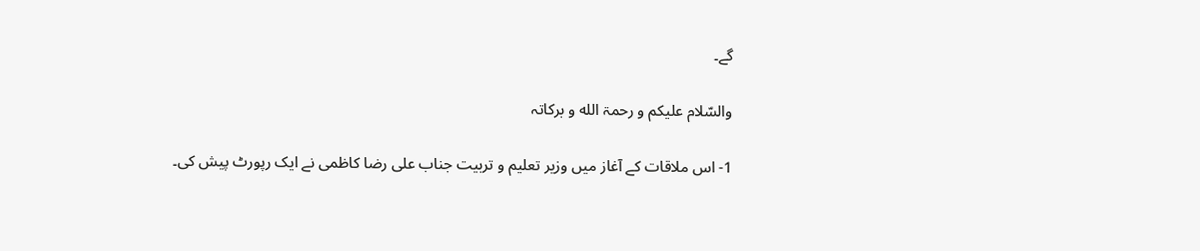گے۔

والسّلام علیکم و رحمۃ ‌الله و‌ برکاتہ

1- اس ملاقات کے آغاز میں وزیر تعلیم و تربیت جناب علی رضا کاظمی نے ایک رپورٹ پیش کی۔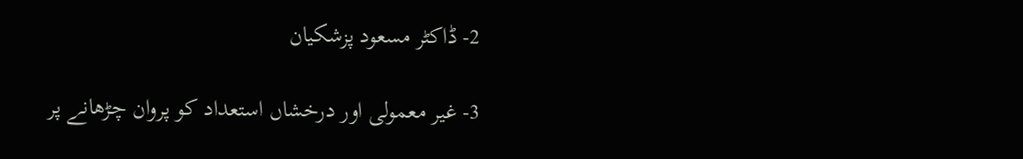2- ڈاکٹر مسعود پزشکیان

3- غیر معمولی اور درخشاں استعداد کو پروان چڑھانے پر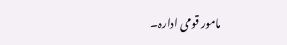مامور قومی ادارہ۔